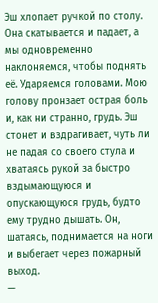Эш хлопает ручкой по столу. Она скатывается и падает, а мы одновременно наклоняемся, чтобы поднять её. Ударяемся головами. Мою голову пронзает острая боль и, как ни странно, грудь. Эш стонет и вздрагивает, чуть ли не падая со своего стула и хватаясь рукой за быстро вздымающуюся и опускающуюся грудь, будто ему трудно дышать. Он, шатаясь, поднимается на ноги и выбегает через пожарный выход.
—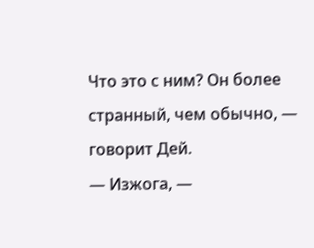Что это с ним? Он более странный, чем обычно, — говорит Дей.
— Изжога, —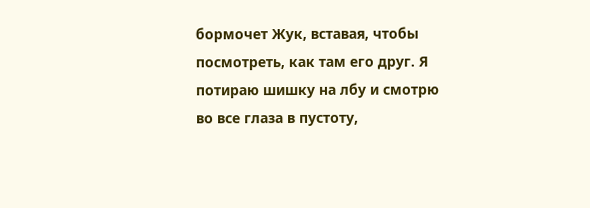бормочет Жук, вставая, чтобы посмотреть, как там его друг. Я потираю шишку на лбу и смотрю во все глаза в пустоту,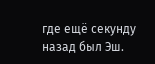где ещё секунду назад был Эш.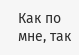Как по мне, так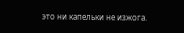это ни капельки не изжога.